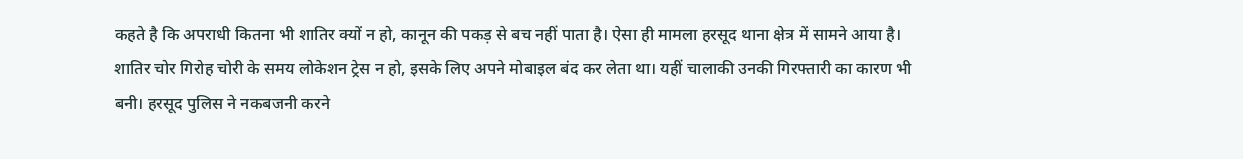कहते है कि अपराधी कितना भी शातिर क्यों न हो, कानून की पकड़ से बच नहीं पाता है। ऐसा ही मामला हरसूद थाना क्षेत्र में सामने आया है। शातिर चोर गिरोह चोरी के समय लोकेशन ट्रेस न हो, इसके लिए अपने मोबाइल बंद कर लेता था। यहीं चालाकी उनकी गिरफ्तारी का कारण भी बनी। हरसूद पुलिस ने नकबजनी करने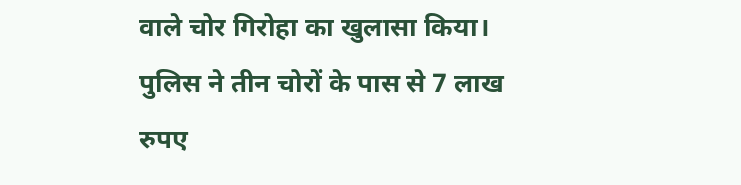वाले चोर गिरोहा का खुलासा किया। पुलिस ने तीन चोरों के पास से 7 लाख रुपए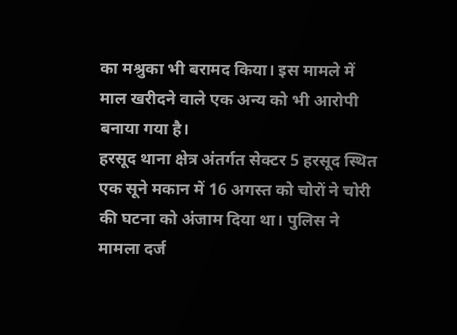का मश्रुका भी बरामद किया। इस मामले में माल खरीदने वाले एक अन्य को भी आरोपी बनाया गया है।
हरसूद थाना क्षेत्र अंतर्गत सेक्टर 5 हरसूद स्थित एक सूने मकान में 16 अगस्त को चोरों ने चोरी की घटना को अंजाम दिया था। पुलिस ने मामला दर्ज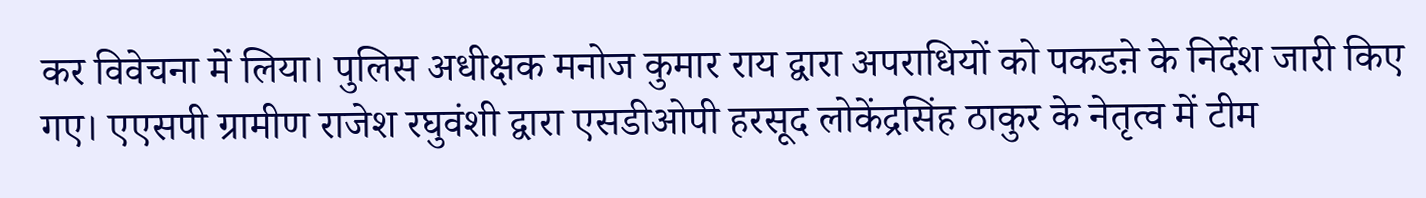कर विवेचना में लिया। पुलिस अधीक्षक मनोज कुमार राय द्वारा अपराधियों को पकडऩे के निर्देश जारी किए गए। एएसपी ग्रामीण राजेश रघुवंशी द्वारा एसडीओपी हरसूद लोकेंद्रसिंह ठाकुर के नेतृत्व में टीम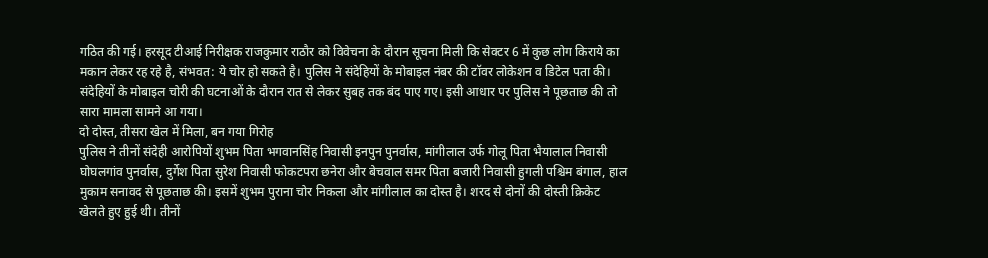गठित की गई। हरसूद टीआई निरीक्षक राजकुमार राठौर को विवेचना के दौरान सूचना मिली कि सेक्टर 6 में कुछ लोग किराये का मकान लेकर रह रहे है, संभवत: ये चोर हो सकते है। पुलिस ने संदेहियों के मोबाइल नंबर की टॉवर लोकेशन व डिटेल पता की। संदेहियों के मोबाइल चोरी की घटनाओं के दौरान रात से लेकर सुबह तक बंद पाए गए। इसी आधार पर पुलिस ने पूछताछ की तो सारा मामला सामने आ गया।
दो दोस्त, तीसरा खेल में मिला, बन गया गिरोह
पुलिस ने तीनों संदेही आरोपियों शुभम पिता भगवानसिंह निवासी इनपुन पुनर्वास, मांगीलाल उर्फ गोलू पिता भैयालाल निवासी घोघलगांव पुनर्वास, दुर्गेश पिता सुरेश निवासी फोकटपरा छनेरा और बेचवाल समर पिता बजारी निवासी हुगली पश्चिम बंगाल, हाल मुकाम सनावद से पूछताछ की। इसमें शुभम पुराना चोर निकला और मांगीलाल का दोस्त है। शरद से दोनों की दोस्ती क्रिकेट खेलते हुए हुई थी। तीनों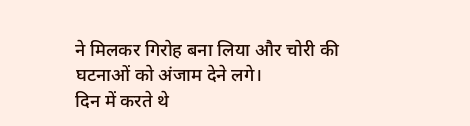ने मिलकर गिरोह बना लिया और चोरी की घटनाओं को अंजाम देने लगे।
दिन में करते थे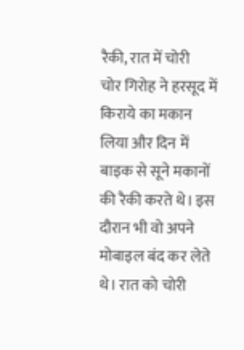रैकी, रात में चोरी
चोर गिरोह ने हरसूद में किराये का मकान लिया और दिन में बाइक से सूने मकानों की रैकी करते थे। इस दौरान भी वो अपने मोबाइल बंद कर लेते थे। रात को चोरी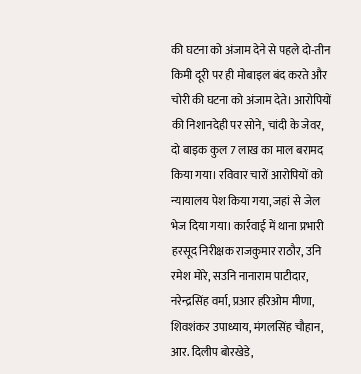की घटना को अंजाम देने से पहले दो-तीन किमी दूरी पर ही मोबाइल बंद करते और चोरी की घटना को अंजाम देते। आरोपियों की निशानदेही पर सोने, चांदी के जेवर, दो बाइक कुल 7 लाख का माल बरामद किया गया। रविवार चारों आरोपियों को न्यायालय पेश किया गया, जहां से जेल भेज दिया गया। कार्रवाई में थाना प्रभारी हरसूद निरीक्षक राजकुमार राठौर, उनि रमेश मोरे, सउनि नानाराम पाटीदार, नरेन्द्रसिंह वर्मा, प्रआर हरिओम मीणा, शिवशंकर उपाध्याय, मंगलसिंह चौहान, आर. दिलीप बोरखेडे,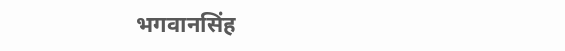भगवानसिंह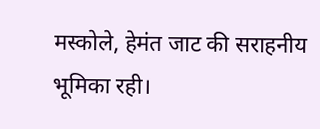मस्कोले, हेमंत जाट की सराहनीय भूमिका रही।